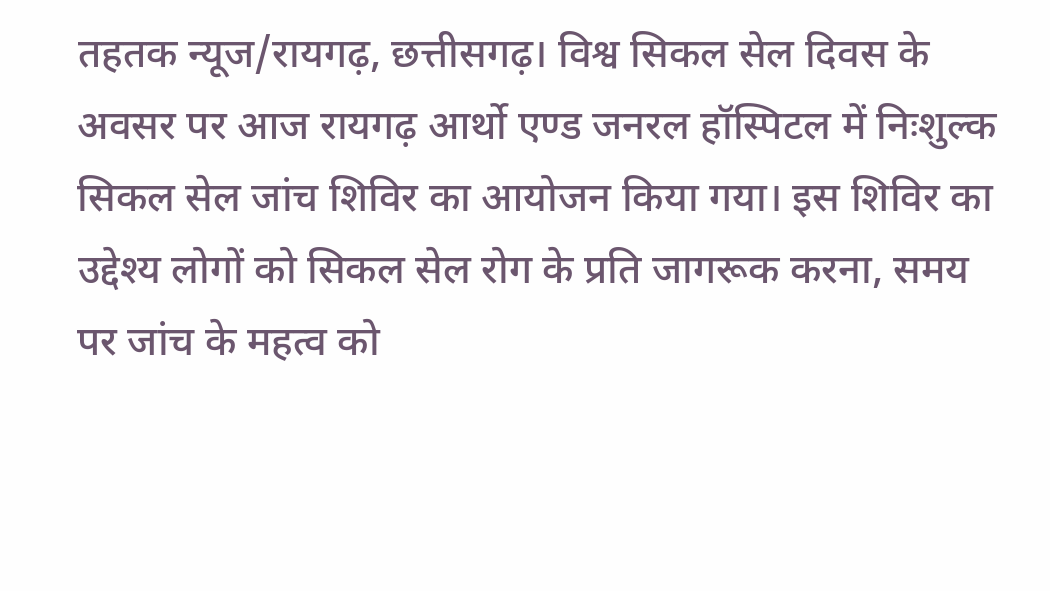तहतक न्यूज/रायगढ़, छत्तीसगढ़। विश्व सिकल सेल दिवस के अवसर पर आज रायगढ़ आर्थो एण्ड जनरल हॉस्पिटल में निःशुल्क सिकल सेल जांच शिविर का आयोजन किया गया। इस शिविर का उद्देश्य लोगों को सिकल सेल रोग के प्रति जागरूक करना, समय पर जांच के महत्व को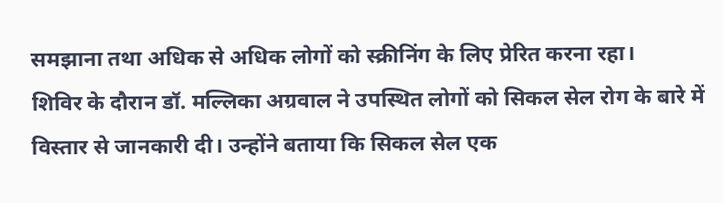समझाना तथा अधिक से अधिक लोगों को स्क्रीनिंग के लिए प्रेरित करना रहा।
शिविर के दौरान डॉ. मल्लिका अग्रवाल ने उपस्थित लोगों को सिकल सेल रोग के बारे में विस्तार से जानकारी दी। उन्होंने बताया कि सिकल सेल एक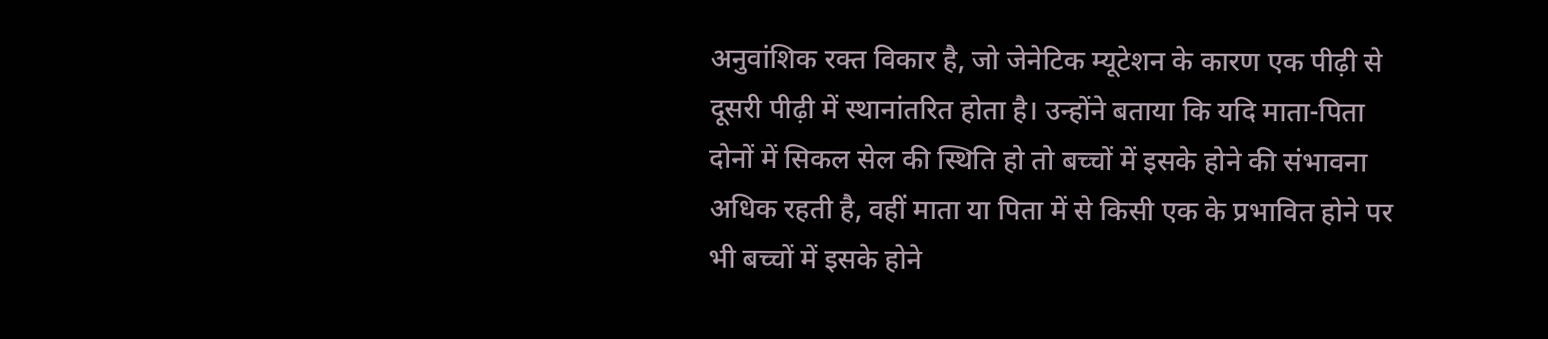अनुवांशिक रक्त विकार है, जो जेनेटिक म्यूटेशन के कारण एक पीढ़ी से दूसरी पीढ़ी में स्थानांतरित होता है। उन्होंने बताया कि यदि माता-पिता दोनों में सिकल सेल की स्थिति हो तो बच्चों में इसके होने की संभावना अधिक रहती है, वहीं माता या पिता में से किसी एक के प्रभावित होने पर भी बच्चों में इसके होने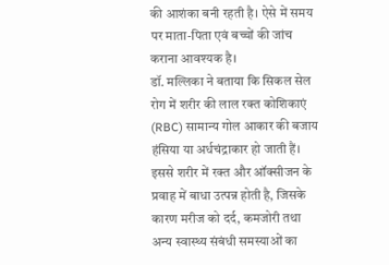की आशंका बनी रहती है। ऐसे में समय पर माता-पिता एवं बच्चों की जांच कराना आवश्यक है।
डॉ. मल्लिका ने बताया कि सिकल सेल रोग में शरीर की लाल रक्त कोशिकाएं (RBC) सामान्य गोल आकार की बजाय हंसिया या अर्धचंद्राकार हो जाती हैं। इससे शरीर में रक्त और ऑक्सीजन के प्रवाह में बाधा उत्पन्न होती है, जिसके कारण मरीज को दर्द, कमजोरी तथा अन्य स्वास्थ्य संबंधी समस्याओं का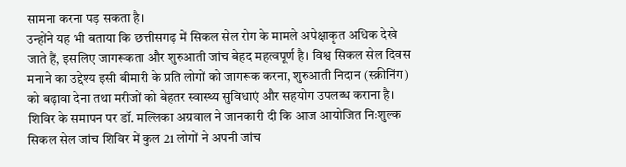सामना करना पड़ सकता है।
उन्होंने यह भी बताया कि छत्तीसगढ़ में सिकल सेल रोग के मामले अपेक्षाकृत अधिक देखे जाते हैं, इसलिए जागरूकता और शुरुआती जांच बेहद महत्वपूर्ण है। विश्व सिकल सेल दिवस मनाने का उद्देश्य इसी बीमारी के प्रति लोगों को जागरूक करना, शुरुआती निदान (स्क्रीनिंग) को बढ़ावा देना तथा मरीजों को बेहतर स्वास्थ्य सुविधाएं और सहयोग उपलब्ध कराना है।
शिविर के समापन पर डॉ. मल्लिका अग्रवाल ने जानकारी दी कि आज आयोजित निःशुल्क सिकल सेल जांच शिविर में कुल 21 लोगों ने अपनी जांच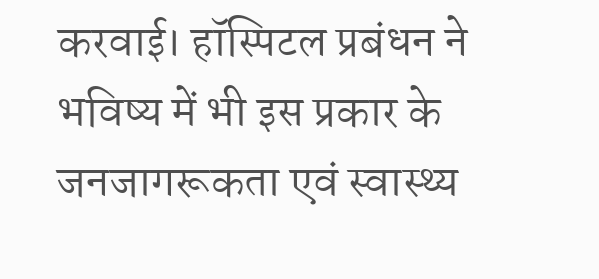करवाई। हॉस्पिटल प्रबंधन ने भविष्य में भी इस प्रकार के जनजागरूकता एवं स्वास्थ्य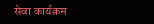सेवा कार्यक्रम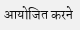आयोजित करने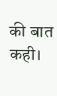की बात कही।